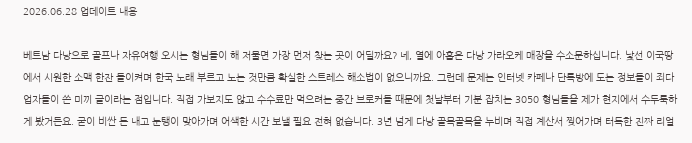2026.06.28 업데이트 내용

베트남 다낭으로 골프나 자유여행 오시는 형님들이 해 저물면 가장 먼저 찾는 곳이 어딜까요? 네, 열에 아홉은 다낭 가라오케 매장을 수소문하십니다. 낯선 이국땅에서 시원한 소맥 한잔 들이켜며 한국 노래 부르고 노는 것만큼 확실한 스트레스 해소법이 없으니까요. 그런데 문제는 인터넷 카페나 단톡방에 도는 정보들이 죄다 업자들이 쓴 미끼 글이라는 점입니다. 직접 가보지도 않고 수수료만 먹으려는 중간 브로커들 때문에 첫날부터 기분 잡치는 3050 형님들을 제가 현지에서 수두룩하게 봤거든요. 굳이 비싼 돈 내고 눈탱이 맞아가며 어색한 시간 보낼 필요 전혀 없습니다. 3년 넘게 다낭 골목골목을 누비며 직접 계산서 찢어가며 터득한 진짜 리얼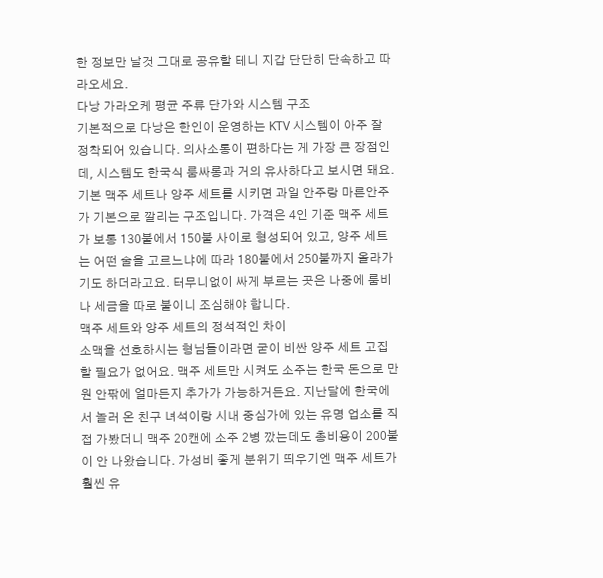한 정보만 날것 그대로 공유할 테니 지갑 단단히 단속하고 따라오세요.
다낭 가라오케 평균 주류 단가와 시스템 구조
기본적으로 다낭은 한인이 운영하는 KTV 시스템이 아주 잘 정착되어 있습니다. 의사소통이 편하다는 게 가장 큰 장점인데, 시스템도 한국식 룸싸롱과 거의 유사하다고 보시면 돼요. 기본 맥주 세트나 양주 세트를 시키면 과일 안주랑 마른안주가 기본으로 깔리는 구조입니다. 가격은 4인 기준 맥주 세트가 보통 130불에서 150불 사이로 형성되어 있고, 양주 세트는 어떤 술을 고르느냐에 따라 180불에서 250불까지 올라가기도 하더라고요. 터무니없이 싸게 부르는 곳은 나중에 룸비나 세금을 따로 붙이니 조심해야 합니다.
맥주 세트와 양주 세트의 정석적인 차이
소맥을 선호하시는 형님들이라면 굳이 비싼 양주 세트 고집할 필요가 없어요. 맥주 세트만 시켜도 소주는 한국 돈으로 만 원 안팎에 얼마든지 추가가 가능하거든요. 지난달에 한국에서 놀러 온 친구 녀석이랑 시내 중심가에 있는 유명 업소를 직접 가봤더니 맥주 20캔에 소주 2병 깠는데도 총비용이 200불이 안 나왔습니다. 가성비 좋게 분위기 띄우기엔 맥주 세트가 훨씬 유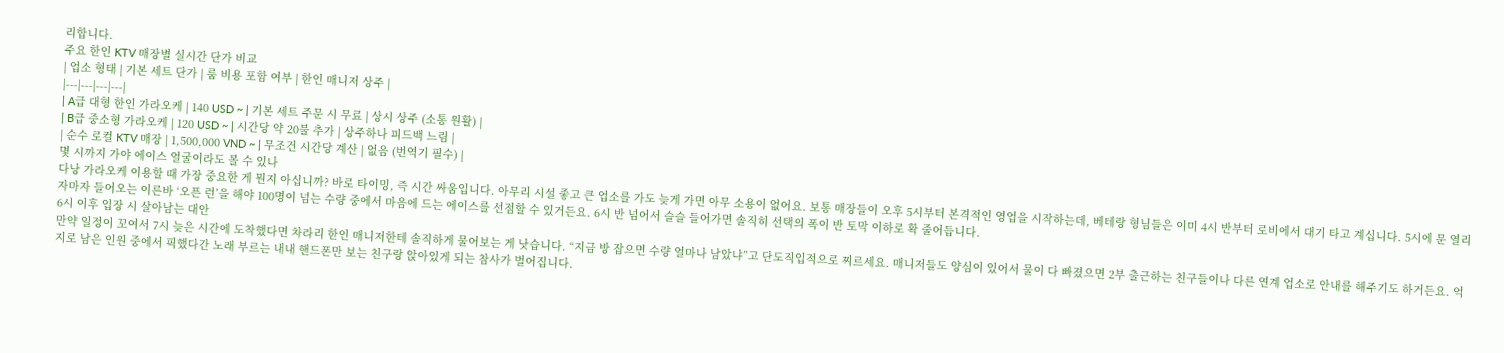리합니다.
주요 한인 KTV 매장별 실시간 단가 비교
| 업소 형태 | 기본 세트 단가 | 룸 비용 포함 여부 | 한인 매니저 상주 |
|---|---|---|---|
| A급 대형 한인 가라오케 | 140 USD ~ | 기본 세트 주문 시 무료 | 상시 상주 (소통 원활) |
| B급 중소형 가라오케 | 120 USD ~ | 시간당 약 20불 추가 | 상주하나 피드백 느림 |
| 순수 로컬 KTV 매장 | 1,500,000 VND ~ | 무조건 시간당 계산 | 없음 (번역기 필수) |
몇 시까지 가야 에이스 얼굴이라도 볼 수 있나
다낭 가라오케 이용할 때 가장 중요한 게 뭔지 아십니까? 바로 타이밍, 즉 시간 싸움입니다. 아무리 시설 좋고 큰 업소를 가도 늦게 가면 아무 소용이 없어요. 보통 매장들이 오후 5시부터 본격적인 영업을 시작하는데, 베테랑 형님들은 이미 4시 반부터 로비에서 대기 타고 계십니다. 5시에 문 열리자마자 들어오는 이른바 ‘오픈 런’을 해야 100명이 넘는 수량 중에서 마음에 드는 에이스를 선점할 수 있거든요. 6시 반 넘어서 슬슬 들어가면 솔직히 선택의 폭이 반 토막 이하로 확 줄어듭니다.
6시 이후 입장 시 살아남는 대안
만약 일정이 꼬여서 7시 늦은 시간에 도착했다면 차라리 한인 매니저한테 솔직하게 물어보는 게 낫습니다. “지금 방 잡으면 수량 얼마나 남았냐”고 단도직입적으로 찌르세요. 매니저들도 양심이 있어서 물이 다 빠졌으면 2부 출근하는 친구들이나 다른 연계 업소로 안내를 해주기도 하거든요. 억지로 남은 인원 중에서 픽했다간 노래 부르는 내내 핸드폰만 보는 친구랑 앉아있게 되는 참사가 벌어집니다.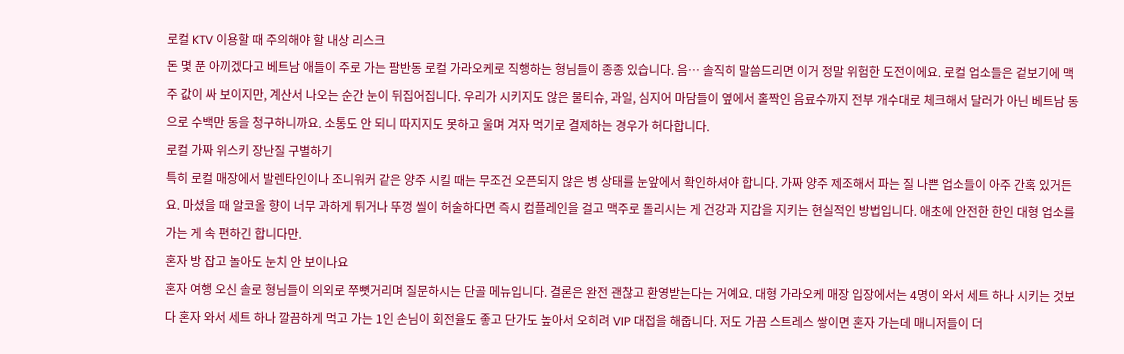로컬 KTV 이용할 때 주의해야 할 내상 리스크
돈 몇 푼 아끼겠다고 베트남 애들이 주로 가는 팜반동 로컬 가라오케로 직행하는 형님들이 종종 있습니다. 음… 솔직히 말씀드리면 이거 정말 위험한 도전이에요. 로컬 업소들은 겉보기에 맥주 값이 싸 보이지만, 계산서 나오는 순간 눈이 뒤집어집니다. 우리가 시키지도 않은 물티슈, 과일, 심지어 마담들이 옆에서 홀짝인 음료수까지 전부 개수대로 체크해서 달러가 아닌 베트남 동으로 수백만 동을 청구하니까요. 소통도 안 되니 따지지도 못하고 울며 겨자 먹기로 결제하는 경우가 허다합니다.
로컬 가짜 위스키 장난질 구별하기
특히 로컬 매장에서 발렌타인이나 조니워커 같은 양주 시킬 때는 무조건 오픈되지 않은 병 상태를 눈앞에서 확인하셔야 합니다. 가짜 양주 제조해서 파는 질 나쁜 업소들이 아주 간혹 있거든요. 마셨을 때 알코올 향이 너무 과하게 튀거나 뚜껑 씰이 허술하다면 즉시 컴플레인을 걸고 맥주로 돌리시는 게 건강과 지갑을 지키는 현실적인 방법입니다. 애초에 안전한 한인 대형 업소를 가는 게 속 편하긴 합니다만.
혼자 방 잡고 놀아도 눈치 안 보이나요
혼자 여행 오신 솔로 형님들이 의외로 쭈뼛거리며 질문하시는 단골 메뉴입니다. 결론은 완전 괜찮고 환영받는다는 거예요. 대형 가라오케 매장 입장에서는 4명이 와서 세트 하나 시키는 것보다 혼자 와서 세트 하나 깔끔하게 먹고 가는 1인 손님이 회전율도 좋고 단가도 높아서 오히려 VIP 대접을 해줍니다. 저도 가끔 스트레스 쌓이면 혼자 가는데 매니저들이 더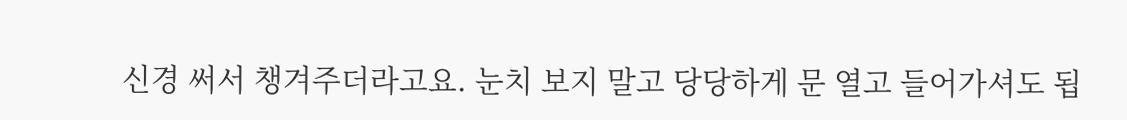신경 써서 챙겨주더라고요. 눈치 보지 말고 당당하게 문 열고 들어가셔도 됩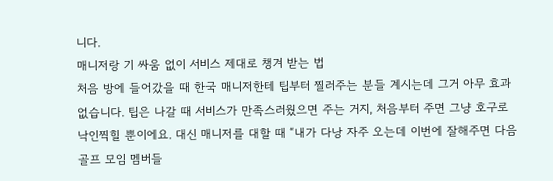니다.
매니저랑 기 싸움 없이 서비스 제대로 챙겨 받는 법
처음 방에 들어갔을 때 한국 매니저한테 팁부터 찔러주는 분들 계시는데 그거 아무 효과 없습니다. 팁은 나갈 때 서비스가 만족스러웠으면 주는 거지, 처음부터 주면 그냥 호구로 낙인찍힐 뿐이에요. 대신 매니저를 대할 때 “내가 다낭 자주 오는데 이번에 잘해주면 다음 골프 모임 멤버들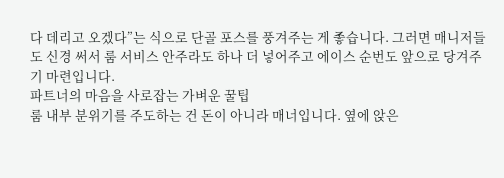다 데리고 오겠다”는 식으로 단골 포스를 풍겨주는 게 좋습니다. 그러면 매니저들도 신경 써서 룸 서비스 안주라도 하나 더 넣어주고 에이스 순번도 앞으로 당겨주기 마련입니다.
파트너의 마음을 사로잡는 가벼운 꿀팁
룸 내부 분위기를 주도하는 건 돈이 아니라 매너입니다. 옆에 앉은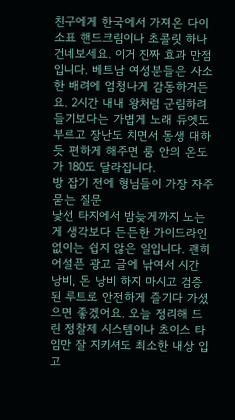친구에게 한국에서 가져온 다이소표 핸드크림이나 초콜릿 하나 건네보세요. 이거 진짜 효과 만점입니다. 베트남 여성분들은 사소한 배려에 엄청나게 감동하거든요. 2시간 내내 왕처럼 군림하려 들기보다는 가볍게 노래 듀엣도 부르고 장난도 치면서 동생 대하듯 편하게 해주면 룸 안의 온도가 180도 달라집니다.
방 잡기 전에 형님들이 가장 자주 묻는 질문
낯선 타지에서 밤늦게까지 노는 게 생각보다 든든한 가이드라인 없이는 쉽지 않은 일입니다. 괜히 어설픈 광고 글에 낚여서 시간 낭비, 돈 낭비 하지 마시고 검증된 루트로 안전하게 즐기다 가셨으면 좋겠어요. 오늘 정리해 드린 정찰제 시스템이나 초이스 타임만 잘 지키셔도 최소한 내상 입고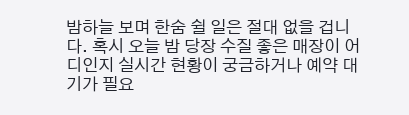밤하늘 보며 한숨 쉴 일은 절대 없을 겁니다. 혹시 오늘 밤 당장 수질 좋은 매장이 어디인지 실시간 현황이 궁금하거나 예약 대기가 필요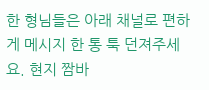한 형님들은 아래 채널로 편하게 메시지 한 통 툭 던져주세요. 현지 짬바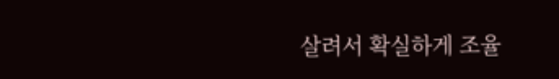살려서 확실하게 조율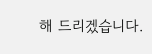해 드리겠습니다.